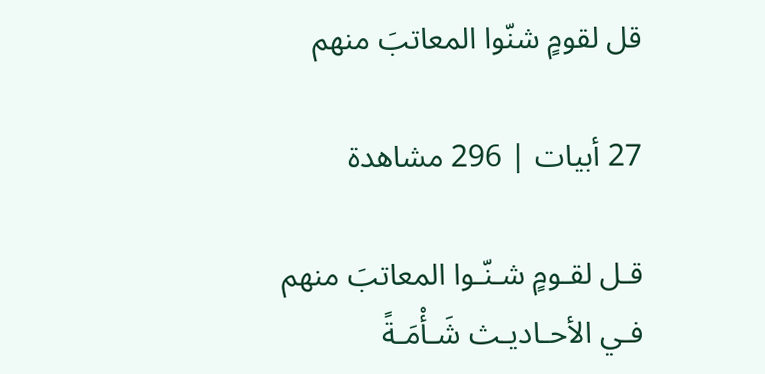قل لقومٍ شنّوا المعاتبَ منهم

27 أبيات | 296 مشاهدة

قـل لقـومٍ شـنّـوا المعاتبَ منهم
فـي الأحـاديـث شَـأْمَـةً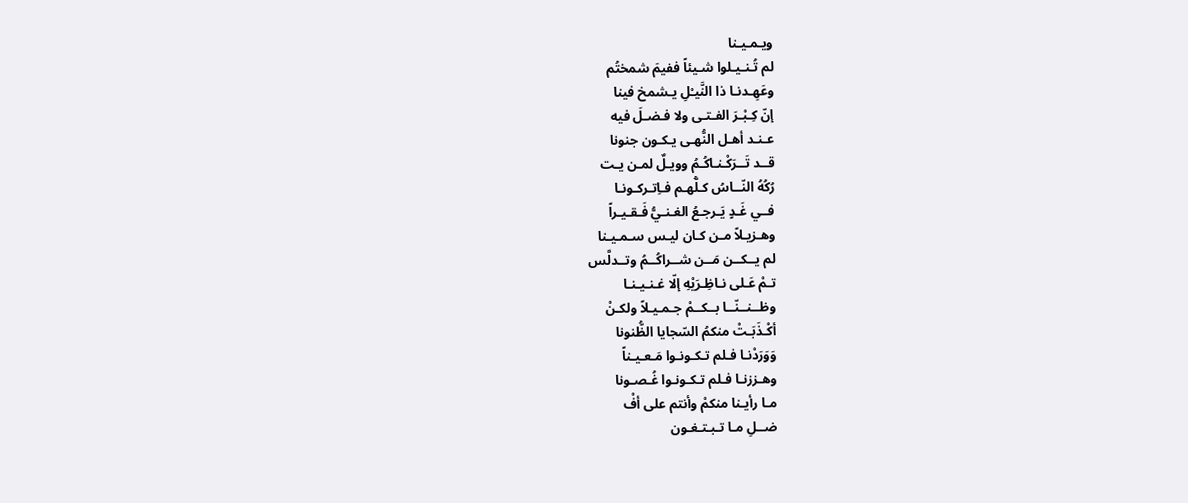ويـمـيـنا
لم تُـنـيـلوا شـيئاً ففيمَ شمختُم
وعَهِـدنـا ذا النَّيـْلِ يـشمخ فينا
إنّ كِـبْـرَ الفـتـى ولا فـضـلَ فيه
عـنـد أهـل النُّهـى يـكـون جنونا
قــد تَــرَكْـنـاكُـمُ وويـلٌ لمـن يـت
رُكُهُ النّــاسُ كـلُّهـم فـاِتـركـونـا
فــي غَـدٍ يَـرجـعُ الغـنـيُّ فَـقـيـراً
وهـزيـلاً مـن كـان ليـس سـمـيـنا
لم يــكــن مَــن شــراكُــمُ وتــدلَّس
تـمْ عَـلى نـاظِـرَيْهِ إلّا غـنـيـنـا
وظــنــنّــا بــكــمْ جـمـيـلاً ولكـنْ
أكْـذَبَـتْ منكمُ السّجايا الظُّنونا
وَوَرَدْنـا فـلم تـكـونـوا مَـعـيـناً
وهـززنـا فـلم تـكـونـوا غُـصـونا
مـا رأيـنا منكمْ وأنتم على أفْ
ضــلِ مـا تـبـتـغـون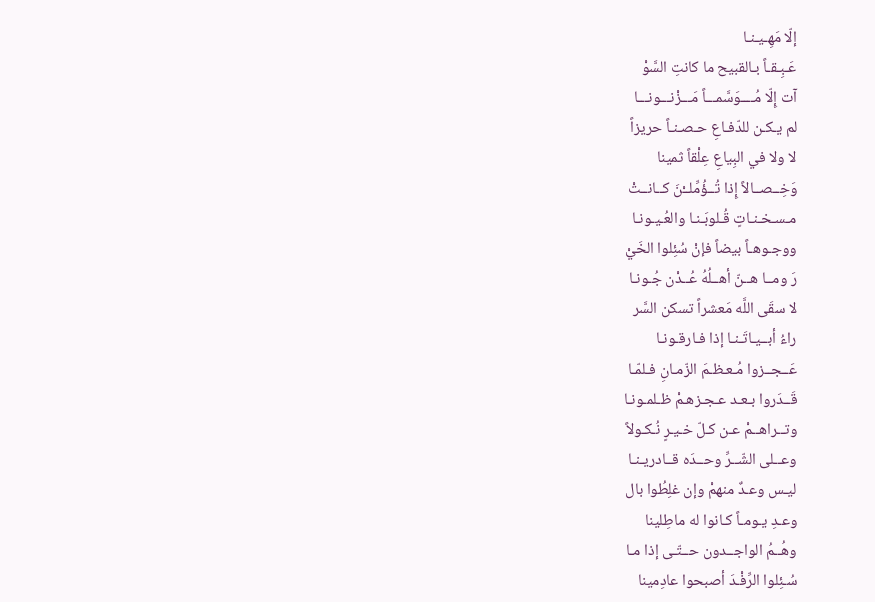إلّا مَهِـيـنـا
عَـبِـقـاً بـالقبيح ما كانتِ السَّوْ
آت إِلّا مُــــوَسَّمـــاً مَـــزْنـــونـــا
لم يـكـن للدّفـاعِ حـصـنـاً حريزاً
لا ولا في البِياعِ عِلْقاً ثمينا
وَخِــصــالاً إِذا تُــؤُمِّلــْنَ كــانــتْ
مـسـخـنـاتٍ قُـلوبَـنـا والعُـيـونـا
ووجـوهـاً بيضاً فإنْ سُئِلوا الخَيْ
رَ ومــا هــنّ أهــلُهُ عُــدْن جُـونـا
لا سقَى اللَّه مَعشراً تسكن السَّر
راءُ أبــيـاتَـنـا إذا فـارقـونـا
عَــجــزوا مُـعـظـمَ الزّمـانِ فـلمّـا
قَــدَروا بـعـد عـجـزهـمْ ظـلمـونـا
وتــراهــمْ عـن كـلّ خـيـرٍ نُـكـولاً
وعــلى الشّــرِّ وحــدَه قــادريـنـا
ليـس وعـدٌ منهمْ وإن غلِطُوا بال
وعـدِ يـومـاً كـانوا له ماطِلينا
وهُــمُ الواجــدون حــتّـى إذا مـا
سُـئِلوا الرِّفْـدَ أصبحوا عادِمينا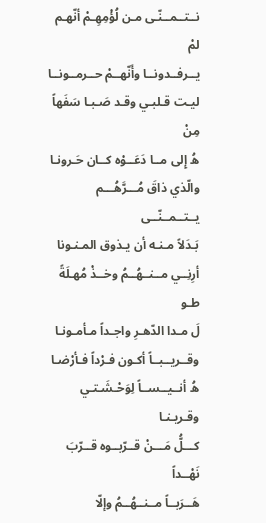نــتــمــنّـى مـن لُؤْمِهِـمْ أنّهـم لمْ
يــرفــدونــا وأَنّهــمْ حــرمــونــا
ليـت قـلبـي وقـد صَـبـا سَفَهاً مِنْ
هُ إِلى مــا دَعَــوْه كــان حَـرونـا
والّذي ذاقَ مُـــرَّهُـــم يــتــمــنّــى
بَـدَلاً مـنـه أن يـذوق المـنـونا
أرِنِــي مــنــهُــمُ وخــذْ مُهـلَةً طـو
لَ مـدا الدّهـرِ واجـداً مـأمـونـا
وقــريــبــاً أكـون فـرْداً فـأرْضـا
هُ أنــيــســاً لِوَحْـشَـتـي وقـريـنـا
كـــلُّ مَـــنْ قــرّبــوه قــرّبَ نَهْــداً
هَــرَبــاً مــنــهُــمُ وإلّا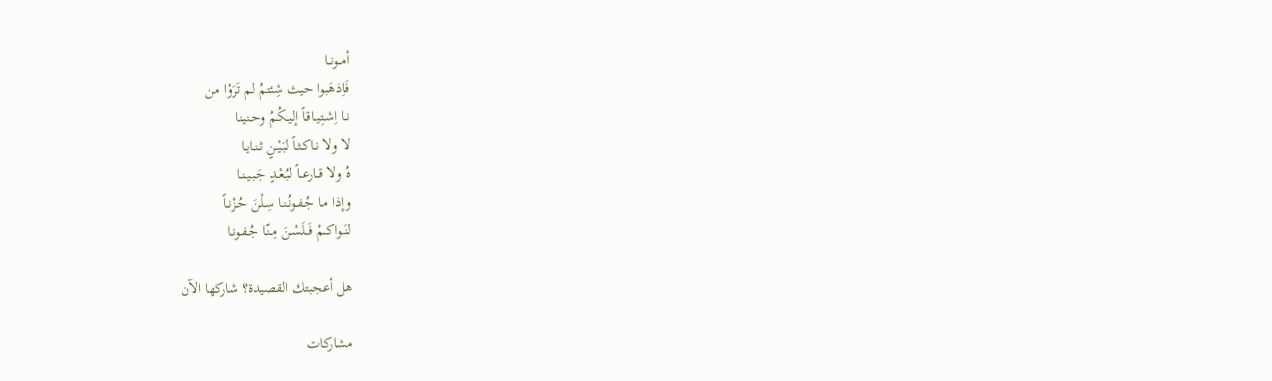أمــونــا
فَاِذهَبوا حيث شِئتمُ لم تَرَوْا من
نـا اِشـتِـيـاقـاً إليـكُـمُ وحـنينا
لا ولا نـاكـثـاً لبَـيْـنٍ ثـنـايـا
هُ ولا قــارعــاً لبُـعْـدٍ جَـبـيـنـا
وإذا مـا جُـفـونُـنـا سِـلْنَ حُـزْنـاً
لنَــواكــمْ فَــلَسْـنَ مِـنّـا جُـفـونـا

هل أعجبتك القصيدة؟ شاركها الآن

مشاركات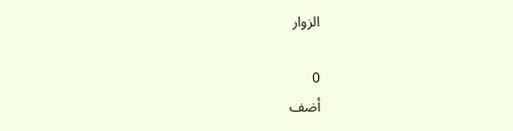الزوار

0
أضف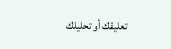تعليقك أو تحليلك